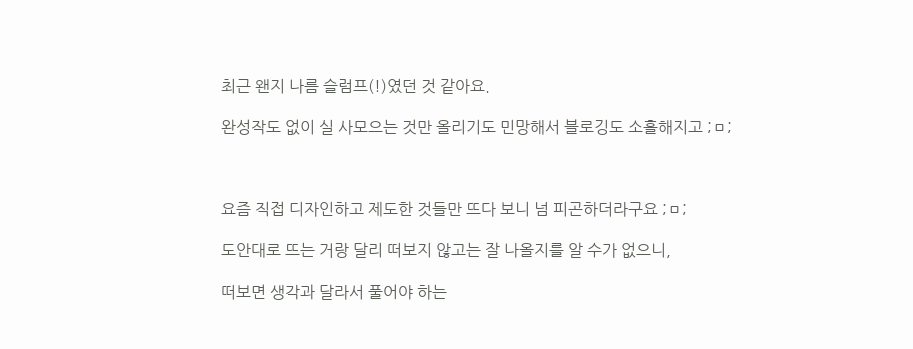최근 왠지 나름 슬럼프(!)였던 것 같아요.

완성작도 없이 실 사모으는 것만 올리기도 민망해서 블로깅도 소홀해지고 ;ㅁ;



요즘 직접 디자인하고 제도한 것들만 뜨다 보니 넘 피곤하더라구요 ;ㅁ;

도안대로 뜨는 거랑 달리 떠보지 않고는 잘 나올지를 알 수가 없으니,

떠보면 생각과 달라서 풀어야 하는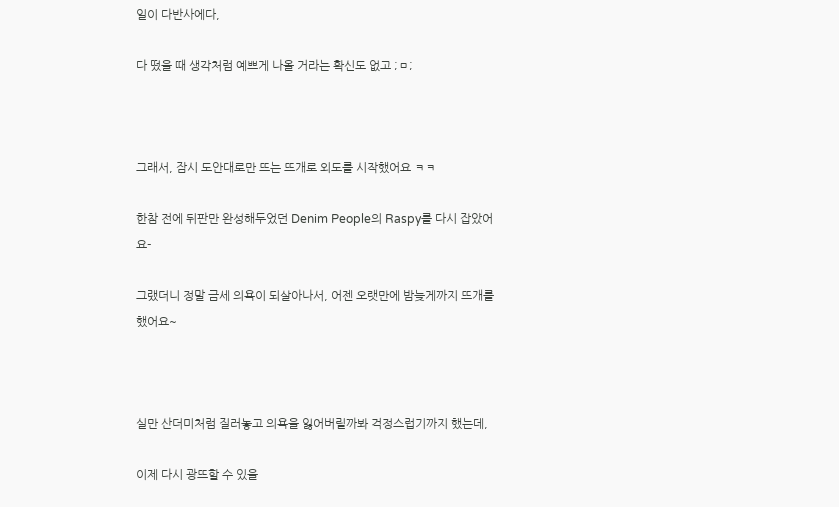일이 다반사에다,

다 떴을 때 생각처럼 예쁘게 나올 거라는 확신도 없고 ;ㅁ;



그래서, 잠시 도안대로만 뜨는 뜨개로 외도를 시작했어요 ㅋㅋ

한참 전에 뒤판만 완성해두었던 Denim People의 Raspy를 다시 잡았어요-

그랬더니 정말 금세 의욕이 되살아나서, 어젠 오랫만에 밤늦게까지 뜨개를 했어요~



실만 산더미처럼 질러놓고 의욕을 잃어버릴까봐 걱정스럽기까지 했는데,

이제 다시 광뜨할 수 있을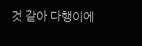것 같아 다행이에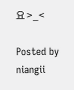요 >_<

Posted by niangii